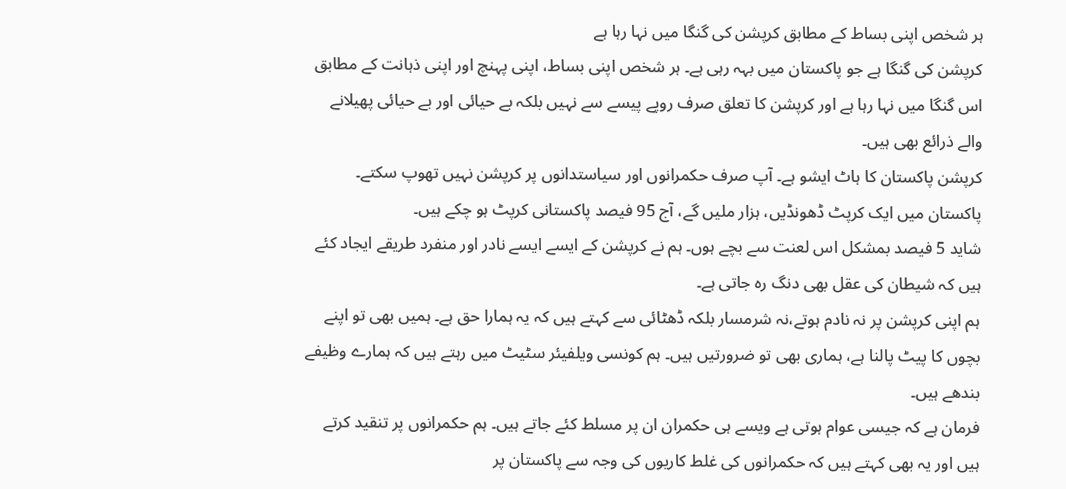ہر شخص اپنی بساط کے مطابق کرپشن کی گنگا میں نہا رہا ہے
کرپشن کی گنگا ہے جو پاکستان میں بہہ رہی ہے۔ ہر شخص اپنی بساط، اپنی پہنچ اور اپنی ذہانت کے مطابق اس گنگا میں نہا رہا ہے اور کرپشن کا تعلق صرف روپے پیسے سے نہیں بلکہ بے حیائی اور بے حیائی پھیلانے والے ذرائع بھی ہیں۔
کرپشن پاکستان کا ہاٹ ایشو ہے۔ آپ صرف حکمرانوں اور سیاستدانوں پر کرپشن نہیں تھوپ سکتے۔ پاکستان میں ایک کرپٹ ڈھونڈیں، ہزار ملیں گے، آج 95 فیصد پاکستانی کرپٹ ہو چکے ہیں۔
شاید 5 فیصد بمشکل اس لعنت سے بچے ہوں۔ ہم نے کرپشن کے ایسے ایسے نادر اور منفرد طریقے ایجاد کئے ہیں کہ شیطان کی عقل بھی دنگ رہ جاتی ہے۔
ہم اپنی کرپشن پر نہ نادم ہوتے،نہ شرمسار بلکہ ڈھٹائی سے کہتے ہیں کہ یہ ہمارا حق ہے۔ ہمیں بھی تو اپنے بچوں کا پیٹ پالنا ہے، ہماری بھی تو ضرورتیں ہیں۔ ہم کونسی ویلفیئر سٹیٹ میں رہتے ہیں کہ ہمارے وظیفے بندھے ہیں۔
فرمان ہے کہ جیسی عوام ہوتی ہے ویسے ہی حکمران ان پر مسلط کئے جاتے ہیں۔ ہم حکمرانوں پر تنقید کرتے ہیں اور یہ بھی کہتے ہیں کہ حکمرانوں کی غلط کاریوں کی وجہ سے پاکستان پر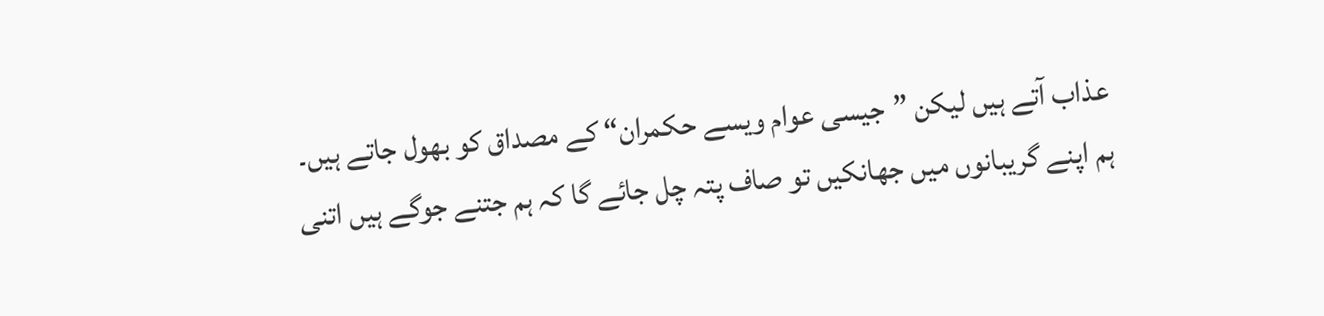عذاب آتے ہیں لیکن ”جیسی عوام ویسے حکمران“ کے مصداق کو بھول جاتے ہیں۔
ہم اپنے گریبانوں میں جھانکیں تو صاف پتہ چل جائے گا کہ ہم جتنے جوگے ہیں اتنی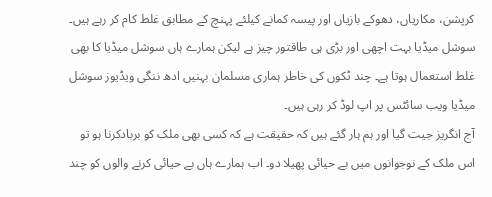کرپشن، مکاریاں، دھوکے بازیاں اور پیسہ کمانے کیلئے پہنچ کے مطابق غلط کام کر رہے ہیں۔
سوشل میڈیا بہت اچھی اور بڑی ہی طاقتور چیز ہے لیکن ہمارے ہاں سوشل میڈیا کا بھی غلط استعمال ہوتا ہے۔ چند ٹکوں کی خاطر ہماری مسلمان بہنیں ادھ ننگی ویڈیوز سوشل میڈیا ویب سائٹس پر اپ لوڈ کر رہی ہیں۔
آج انگریز جیت گیا اور ہم ہار گئے ہیں کہ حقیقت ہے کہ کسی بھی ملک کو بربادکرنا ہو تو اس ملک کے نوجوانوں میں بے حیائی پھیلا دو۔ اب ہمارے ہاں بے حیائی کرنے والوں کو چند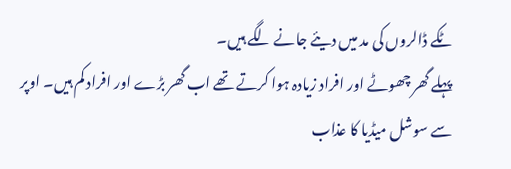ٹکے ڈالروں کی مد میں دیئے جانے لگے ہیں۔
پہلے گھر چھوٹے اور افراد زیادہ ہوا کرتے تھے اب گھر بڑے اور افراد کم ہیں۔ اوپر سے سوشل میڈیا کا عذاب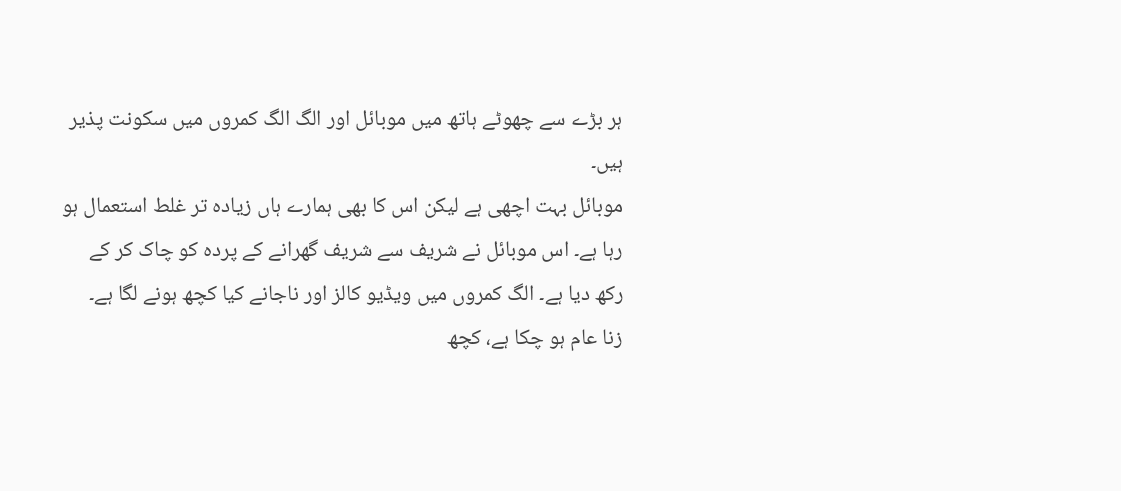ہر بڑے سے چھوٹے ہاتھ میں موبائل اور الگ الگ کمروں میں سکونت پذیر ہیں۔
موبائل بہت اچھی ہے لیکن اس کا بھی ہمارے ہاں زیادہ تر غلط استعمال ہو رہا ہے۔ اس موبائل نے شریف سے شریف گھرانے کے پردہ کو چاک کر کے رکھ دیا ہے۔ الگ کمروں میں ویڈیو کالز اور ناجانے کیا کچھ ہونے لگا ہے۔
زنا عام ہو چکا ہے، کچھ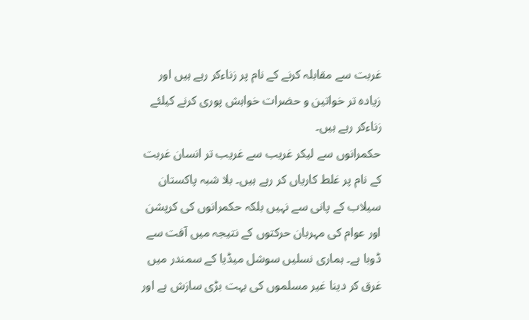غربت سے مقابلہ کرنے کے نام پر زناءکر رہے ہیں اور زیادہ تر خواتین و حضرات خواہش پوری کرنے کیلئے زناءکر رہے ہیں۔
حکمرانوں سے لیکر غریب سے غریب تر انسان غربت کے نام پر غلط کاریاں کر رہے ہیں۔ بلا شبہ پاکستان سیلاب کے پانی سے نہیں بلکہ حکمرانوں کی کرپشن اور عوام کی مہربان حرکتوں کے نتیجہ میں آفت سے ڈوبا ہے۔ ہماری نسلیں سوشل میڈیا کے سمندر میں غرق کر دینا غیر مسلموں کی بہت بڑی سازش ہے اور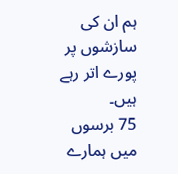ہم ان کی سازشوں پر پورے اتر رہے ہیں۔
75 برسوں میں ہمارے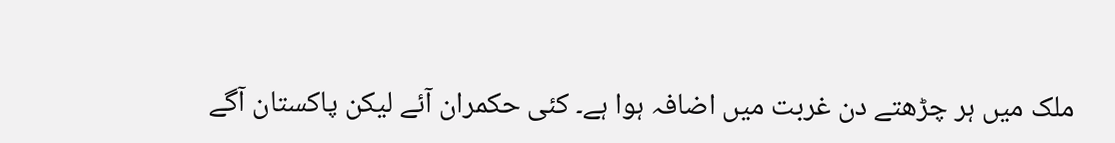ملک میں ہر چڑھتے دن غربت میں اضافہ ہوا ہے۔ کئی حکمران آئے لیکن پاکستان آگے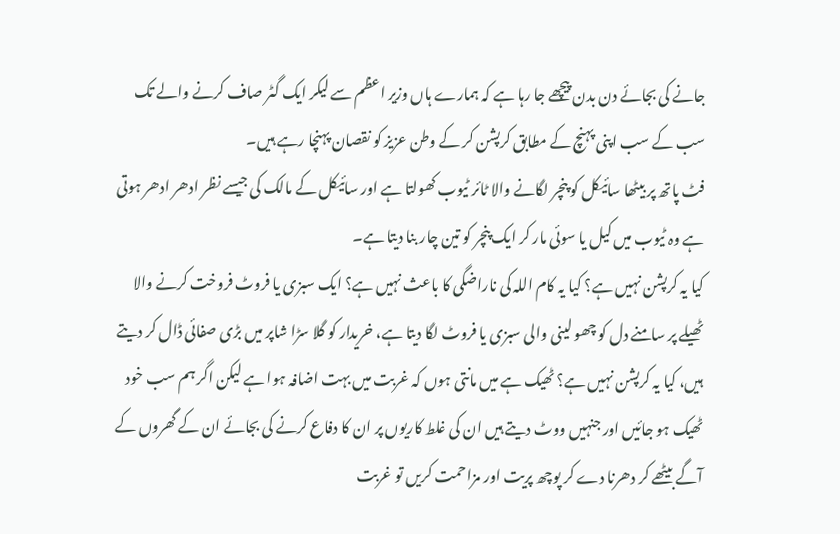جانے کی بجائے دن بدن پیچھے جا رہا ہے کہ ہمارے ہاں وزیر اعظم سے لیکر ایک گٹر صاف کرنے والے تک سب کے سب اپنی پہنچ کے مطابق کرپشن کر کے وطن عزیز کو نقصان پہنچا رہے ہیں۔
فٹ پاتھ پر بیٹھا سائیکل کو پنچر لگانے والا ٹائر ٹیوب کھولتا ہے اور سائیکل کے مالک کی جیسے نظر ادھر ادھر ہوتی ہے وہ ٹیوب میں کیل یا سوئی مار کر ایک پنچر کو تین چار بنا دیتا ہے۔
کیا یہ کرپشن نہیں ہے؟ کیا یہ کام اللہ کی ناراضگی کا باعث نہیں ہے؟ ایک سبزی یا فروٹ فروخت کرنے والا ٹھیلے پر سامنے دل کو چھو لینی والی سبزی یا فروٹ لگا دیتا ہے، خریدار کو گلا سڑا شاپر میں بڑی صفائی ڈال کر دیتے ہیں، کیا یہ کرپشن نہیں ہے؟ ٹھیک ہے میں مانتی ہوں کہ غربت میں بہت اضافہ ہوا ہے لیکن اگر ہم سب خود ٹھیک ہو جائیں اور جنہیں ووٹ دیتے ہیں ان کی غلط کاریوں پر ان کا دفاع کرنے کی بجائے ان کے گھروں کے آگے بیٹھے کر دھرنا دے کر پوچھ پریت اور مزاحمت کریں تو غربت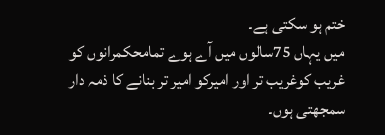ختم ہو سکتی ہے۔
میں یہاں 75سالوں میں آے ہوے تمامحکمرانوں کو غریب کوغریب تر اور امیرکو امیر تر بنانے کا ذمہ دار سمجھتی ہوں۔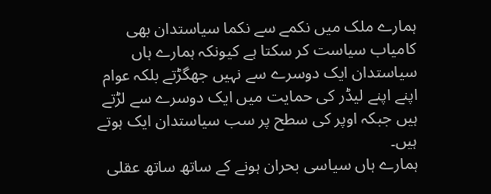ہمارے ملک میں نکمے سے نکما سیاستدان بھی کامیاب سیاست کر سکتا ہے کیونکہ ہمارے ہاں سیاستدان ایک دوسرے سے نہیں جھگڑتے بلکہ عوام اپنے اپنے لیڈر کی حمایت میں ایک دوسرے سے لڑتے ہیں جبکہ اوپر کی سطح پر سب سیاستدان ایک ہوتے ہیں۔
ہمارے ہاں سیاسی بحران ہونے کے ساتھ ساتھ عقلی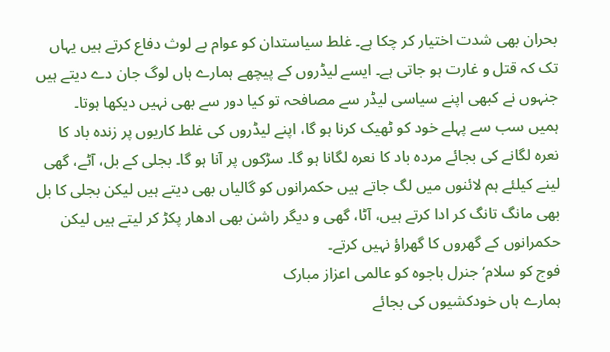بحران بھی شدت اختیار کر چکا ہے۔ غلط سیاستدان کو عوام بے لوث دفاع کرتے ہیں یہاں تک کہ قتل و غارت ہو جاتی ہے۔ ایسے لیڈروں کے پیچھے ہمارے ہاں لوگ جان دے دیتے ہیں جنہوں نے کبھی اپنے سیاسی لیڈر سے مصافحہ تو کیا دور سے بھی نہیں دیکھا ہوتا۔
ہمیں سب سے پہلے خود کو ٹھیک کرنا ہو گا، اپنے لیڈروں کی غلط کاریوں پر زندہ باد کا نعرہ لگانے کی بجائے مردہ باد کا نعرہ لگانا ہو گا۔ سڑکوں پر آنا ہو گا۔ بجلی کے بل، آٹے، گھی لینے کیلئے ہم لائنوں میں لگ جاتے ہیں حکمرانوں کو گالیاں بھی دیتے ہیں لیکن بجلی کا بل بھی مانگ تانگ کر ادا کرتے ہیں، آٹا، گھی و دیگر راشن بھی ادھار پکڑ کر لیتے ہیں لیکن حکمرانوں کے گھروں کا گھراؤ نہیں کرتے۔
فوج کو سلام‘ جنرل باجوہ کو عالمی اعزاز مبارک
ہمارے ہاں خودکشیوں کی بجائے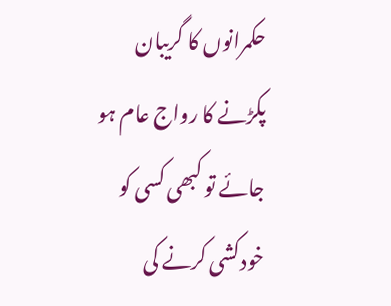حکمرانوں کا گریبان پکڑنے کا رواج عام ہو جائے تو کبھی کسی کو خودکشی کرنے کی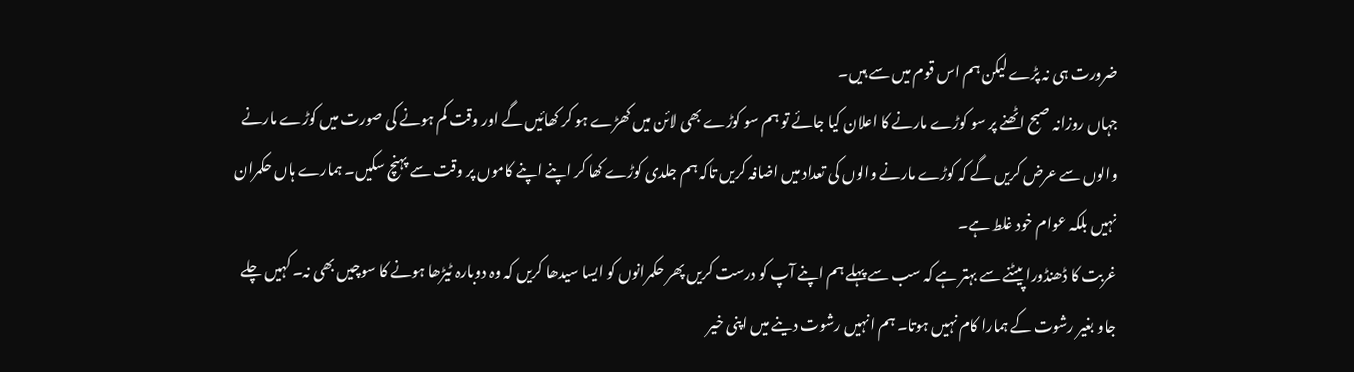ضرورت ہی نہ پڑے لیکن ہم اس قوم میں سے ہیں۔
جہاں روزانہ صبح اٹھنے پر سو کوڑے مارنے کا اعلان کیا جائے تو ہم سو کوڑے بھی لائن میں کھڑے ہو کر کھائیں گے اور وقت کم ہونے کی صورت میں کوڑے مارنے والوں سے عرض کریں گے کہ کوڑے مارنے والوں کی تعداد میں اضافہ کریں تاکہ ہم جلدی کوڑے کھا کر اپنے اپنے کاموں پر وقت سے پہنچ سکیں۔ ہمارے ہاں حکمران نہیں بلکہ عوام خود غلط ہے۔
غربت کا ڈھنڈورا پیٹنے سے بہتر ہے کہ سب سے پہلے ہم اپنے آپ کو درست کریں پھر حکمرانوں کو ایسا سیدھا کریں کہ وہ دوبارہ ٹیڑھا ہونے کا سوچیں بھی نہ۔ کہیں چلے جاو بغیر رشوت کے ہمارا کام نہیں ہوتا۔ ہم انہیں رشوت دینے میں اپنی خیر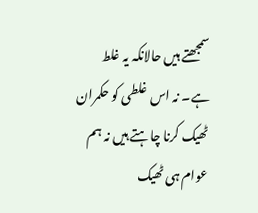سمجھتے ہیں حالانکہ یہ غلط ہے۔ نہ اس غلطی کو حکمران ٹھیک کرنا چاہتے ہیں نہ ہم عوام ہی ٹھیک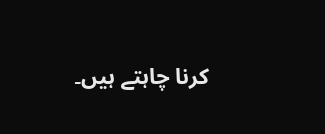کرنا چاہتے ہیں۔